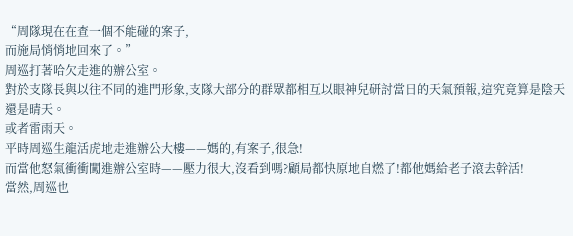“周隊現在在查一個不能碰的案子,
而施局悄悄地回來了。”
周巡打著哈欠走進的辦公室。
對於支隊長與以往不同的進門形象,支隊大部分的群眾都相互以眼神兒研討當日的天氣預報,這究竟算是陰天還是晴天。
或者雷雨天。
平時周巡生龍活虎地走進辦公大樓——媽的,有案子,很急!
而當他怒氣衝衝闖進辦公室時——壓力很大,沒看到嗎?顧局都快原地自燃了!都他媽給老子滾去幹活!
當然,周巡也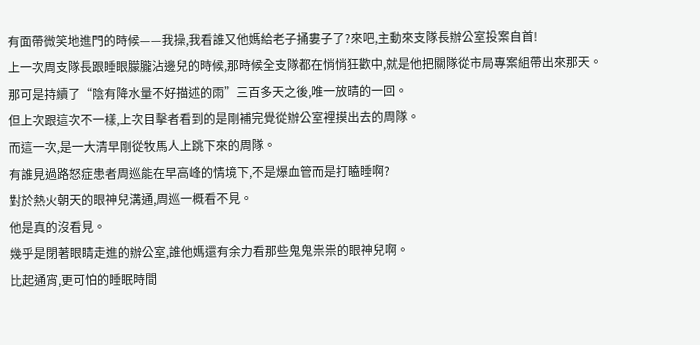有面帶微笑地進門的時候——我操,我看誰又他媽給老子捅婁子了?來吧,主動來支隊長辦公室投案自首!
上一次周支隊長跟睡眼朦朧沾邊兒的時候,那時候全支隊都在悄悄狂歡中,就是他把關隊從市局專案組帶出來那天。
那可是持續了“陰有降水量不好描述的雨”三百多天之後,唯一放晴的一回。
但上次跟這次不一樣,上次目擊者看到的是剛補完覺從辦公室裡摸出去的周隊。
而這一次,是一大清早剛從牧馬人上跳下來的周隊。
有誰見過路怒症患者周巡能在早高峰的情境下,不是爆血管而是打瞌睡啊?
對於熱火朝天的眼神兒溝通,周巡一概看不見。
他是真的沒看見。
幾乎是閉著眼睛走進的辦公室,誰他媽還有余力看那些鬼鬼祟祟的眼神兒啊。
比起通宵,更可怕的睡眠時間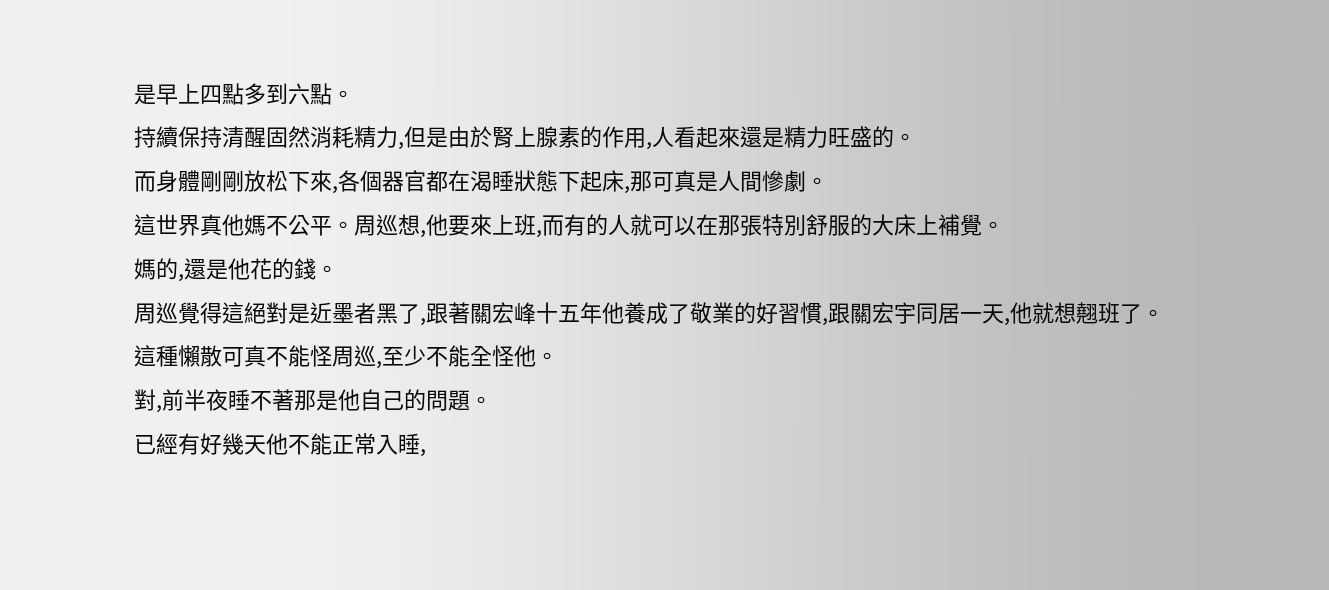是早上四點多到六點。
持續保持清醒固然消耗精力,但是由於腎上腺素的作用,人看起來還是精力旺盛的。
而身體剛剛放松下來,各個器官都在渴睡狀態下起床,那可真是人間慘劇。
這世界真他媽不公平。周巡想,他要來上班,而有的人就可以在那張特別舒服的大床上補覺。
媽的,還是他花的錢。
周巡覺得這絕對是近墨者黑了,跟著關宏峰十五年他養成了敬業的好習慣,跟關宏宇同居一天,他就想翹班了。
這種懶散可真不能怪周巡,至少不能全怪他。
對,前半夜睡不著那是他自己的問題。
已經有好幾天他不能正常入睡,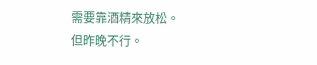需要靠酒精來放松。
但昨晚不行。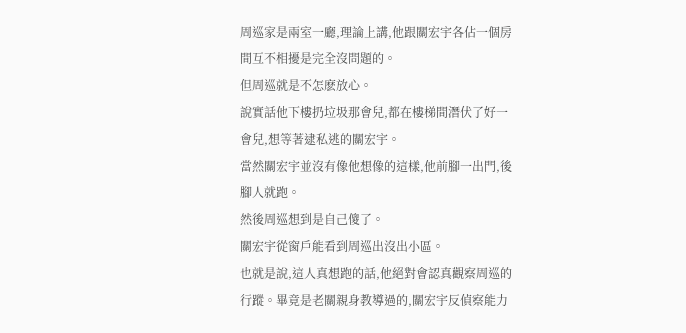周巡家是兩室一廳,理論上講,他跟關宏宇各佔一個房間互不相擾是完全沒問題的。
但周巡就是不怎麽放心。
說實話他下樓扔垃圾那會兒,都在樓梯間潛伏了好一會兒,想等著逮私逃的關宏宇。
當然關宏宇並沒有像他想像的這樣,他前腳一出門,後腳人就跑。
然後周巡想到是自己傻了。
關宏宇從窗戶能看到周巡出沒出小區。
也就是說,這人真想跑的話,他絕對會認真觀察周巡的行蹤。畢竟是老關親身教導過的,關宏宇反偵察能力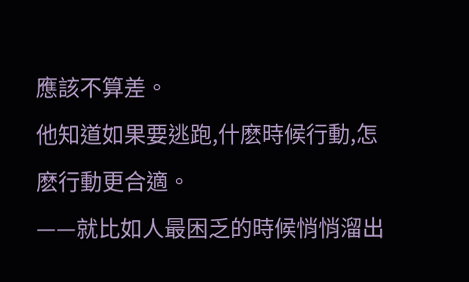應該不算差。
他知道如果要逃跑,什麽時候行動,怎麽行動更合適。
——就比如人最困乏的時候悄悄溜出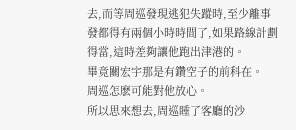去,而等周巡發現逃犯失蹤時,至少離事發都得有兩個小時時間了,如果路線計劃得當,這時差夠讓他跑出津港的。
畢竟關宏宇那是有鑽空子的前科在。
周巡怎麽可能對他放心。
所以思來想去,周巡睡了客廳的沙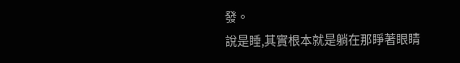發。
說是睡,其實根本就是躺在那睜著眼睛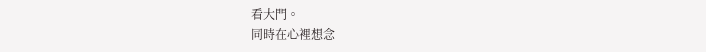看大門。
同時在心裡想念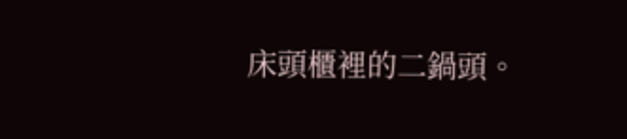床頭櫃裡的二鍋頭。